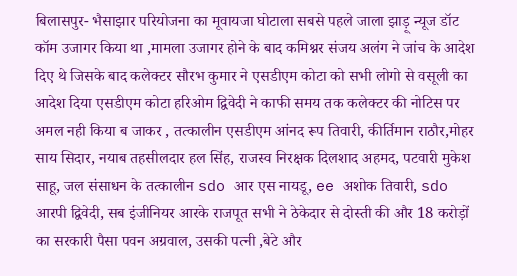बिलासपुर- भैसाझार परियोजना का मूवायजा घोटाला सबसे पहले जाला झाड़ू न्यूज डॉट कॉम उजागर किया था ,मामला उजागर होने के बाद कमिश्नर संजय अलंग ने जांच के आदेश दिए थे जिसके बाद कलेक्टर सौरभ कुमार ने एसडीएम कोटा को सभी लोगो से वसूली का आदेश दिया एसडीएम कोटा हरिओम द्विवेदी ने काफी समय तक कलेक्टर की नोटिस पर अमल नही किया ब जाकर , तत्कालीन एसडीएम आंनद रूप तिवारी, कीर्तिमान राठौर,मोहर साय सिदार, नयाब तहसीलदार हल सिंह, राजस्व निरक्षक दिलशाद अहमद, पटवारी मुकेश साहू, जल संसाधन के तत्कालीन sdo आर एस नायडू, ee अशोक तिवारी, sdo आरपी द्विवेदी, सब इंजीनियर आरके राजपूत सभी ने ठेकेदार से दोस्ती की और 18 करोड़ों का सरकारी पैसा पवन अग्रवाल, उसकी पत्नी ,बेटे और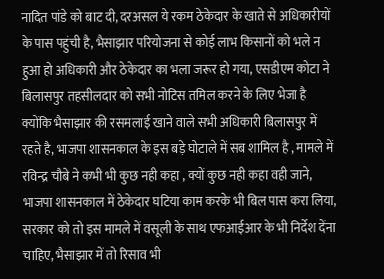नादित पांडे को बाट दी, दरअसल ये रकम ठेकेदार के खाते से अधिकारीयों के पास पहुंची है, भैसाझार परियोजना से कोई लाभ किसानों को भले न हुआ हो अधिकारी और ठेकेदार का भला जरूर हो गया, एसडीएम कोटा ने बिलासपुर तहसीलदार को सभी नोटिस तमिल करने के लिए भेजा है क्योंकि भैसाझार की रसमलाई खाने वाले सभी अधिकारी बिलासपुर में रहते है, भाजपा शासनकाल के इस बड़े घोटाले में सब शामिल है , मामले में रविन्द्र चौबे ने कभी भी कुछ नही कहा , क्यों कुछ नही कहा वही जाने, भाजपा शासनकाल में ठेकेदार घटिया काम करके भी बिल पास करा लिया, सरकार को तो इस मामले में वसूली के साथ एफआईआर के भी निर्देश देंना चाहिए, भैसाझार में तो रिसाव भी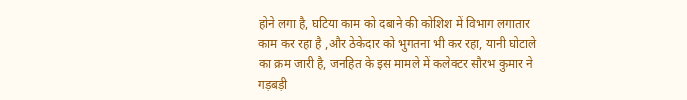होने लगा है, घटिया काम को दबाने की कोशिश में विभाग लगातार काम कर रहा है ,और ठेकेदार को भुगतना भी कर रहा, यानी घोटाले का क्रम जारी है, जनहित के इस मामले में कलेक्टर सौरभ कुमार ने गड़बड़ी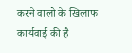करने वालो के खिलाफ कार्यवाई की है